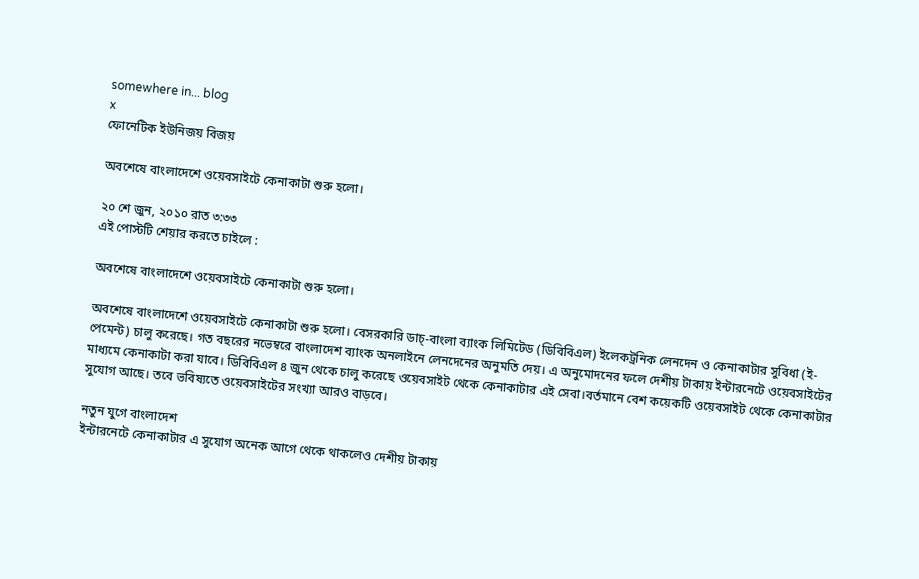somewhere in... blog
x
ফোনেটিক ইউনিজয় বিজয়

অবশেষে বাংলাদেশে ওয়েবসাইটে কেনাকাটা শুরু হলো।

২০ শে জুন, ২০১০ রাত ৩:৩৩
এই পোস্টটি শেয়ার করতে চাইলে :

অবশেষে বাংলাদেশে ওয়েবসাইটে কেনাকাটা শুরু হলো।

অবশেষে বাংলাদেশে ওয়েবসাইটে কেনাকাটা শুরু হলো। বেসরকারি ডাচ্-বাংলা ব্যাংক লিমিটেড (ডিবিবিএল) ইলেকট্রনিক লেনদেন ও কেনাকাটার সুবিধা (ই-পেমেন্ট) চালু করেছে। গত বছরের নভেম্বরে বাংলাদেশ ব্যাংক অনলাইনে লেনদেনের অনুমতি দেয়। এ অনুমোদনের ফলে দেশীয় টাকায় ইন্টারনেটে ওয়েবসাইটের মাধ্যমে কেনাকাটা করা যাবে। ডিবিবিএল ৪ জুন থেকে চালু করেছে ওয়েবসাইট থেকে কেনাকাটার এই সেবা।বর্তমানে বেশ কয়েকটি ওয়েবসাইট থেকে কেনাকাটার সুযোগ আছে। তবে ভবিষ্যতে ওয়েবসাইটের সংখ্যা আরও বাড়বে।

নতুন যুগে বাংলাদেশ
ইন্টারনেটে কেনাকাটার এ সুযোগ অনেক আগে থেকে থাকলেও দেশীয় টাকায়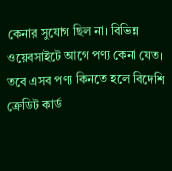কেনার সুযোগ ছিল না। বিভিন্ন ওয়েবসাইটে আগে পণ্য কেনা যেত। তবে এসব পণ্য কিনতে হলে বিদেশি ক্রেডিট কার্ড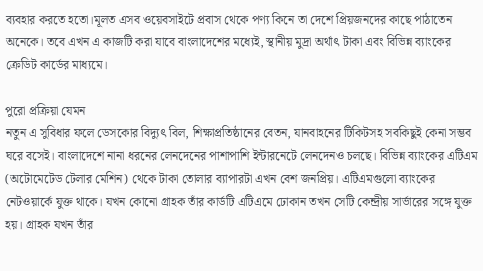ব্যবহার করতে হতো।মূলত এসব ওয়েবসাইটে প্রবাস থেকে পণ্য কিনে তা দেশে প্রিয়জনদের কাছে পাঠাতেন অনেকে। তবে এখন এ কাজটি করা যাবে বাংলাদেশের মধ্যেই, স্থানীয় মুদ্রা অর্থাৎ টাকা এবং বিভিন্ন ব্যাংকের ক্রেডিট কার্ডের মাধ্যমে।

পুরো প্রক্রিয়া যেমন
নতুন এ সুবিধার ফলে ডেসকোর বিদ্যুৎ বিল, শিক্ষাপ্রতিষ্ঠানের বেতন, যানবাহনের টিকিটসহ সবকিছুই কেনা সম্ভব ঘরে বসেই। বাংলাদেশে নানা ধরনের লেনদেনের পাশাপাশি ইন্টারনেটে লেনদেনও চলছে। বিভিন্ন ব্যাংকের এটিএম (অটোমেটেড টেলার মেশিন) থেকে টাকা তোলার ব্যাপারটা এখন বেশ জনপ্রিয়। এটিএমগুলো ব্যাংকের নেটওয়ার্কে যুক্ত থাকে। যখন কোনো গ্রাহক তাঁর কার্ডটি এটিএমে ঢোকান তখন সেটি কেন্দ্রীয় সার্ভারের সঙ্গে যুক্ত হয়। গ্রাহক যখন তাঁর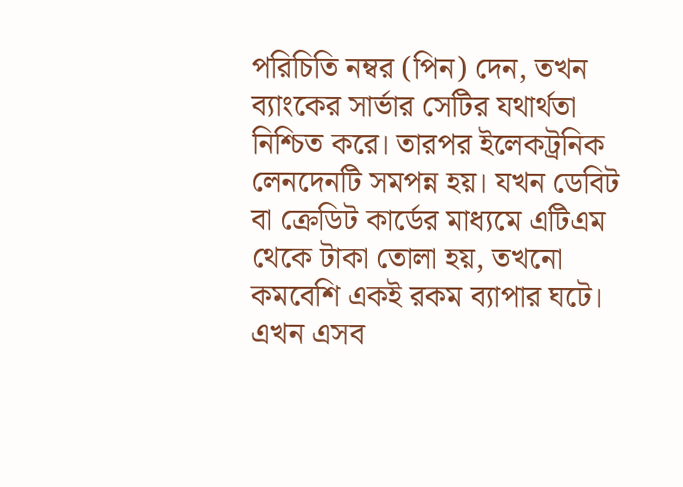পরিচিতি নম্বর (পিন) দেন, তখন ব্যাংকের সার্ভার সেটির যথার্থতা নিশ্চিত করে। তারপর ইলেকট্রনিক লেনদেনটি সমপন্ন হয়। যখন ডেবিট বা ক্রেডিট কার্ডের মাধ্যমে এটিএম থেকে টাকা তোলা হয়, তখনো কমবেশি একই রকম ব্যাপার ঘটে। এখন এসব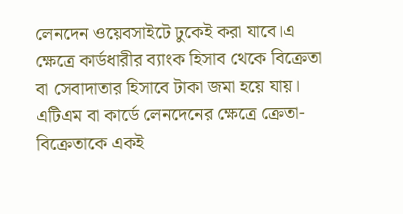লেনদেন ওয়েবসাইটে ঢুকেই করা যাবে।এ ক্ষেত্রে কার্ডধারীর ব্যাংক হিসাব থেকে বিক্রেতা বা সেবাদাতার হিসাবে টাকা জমা হয়ে যায়। এটিএম বা কার্ডে লেনদেনের ক্ষেত্রে ক্রেতা-বিক্রেতাকে একই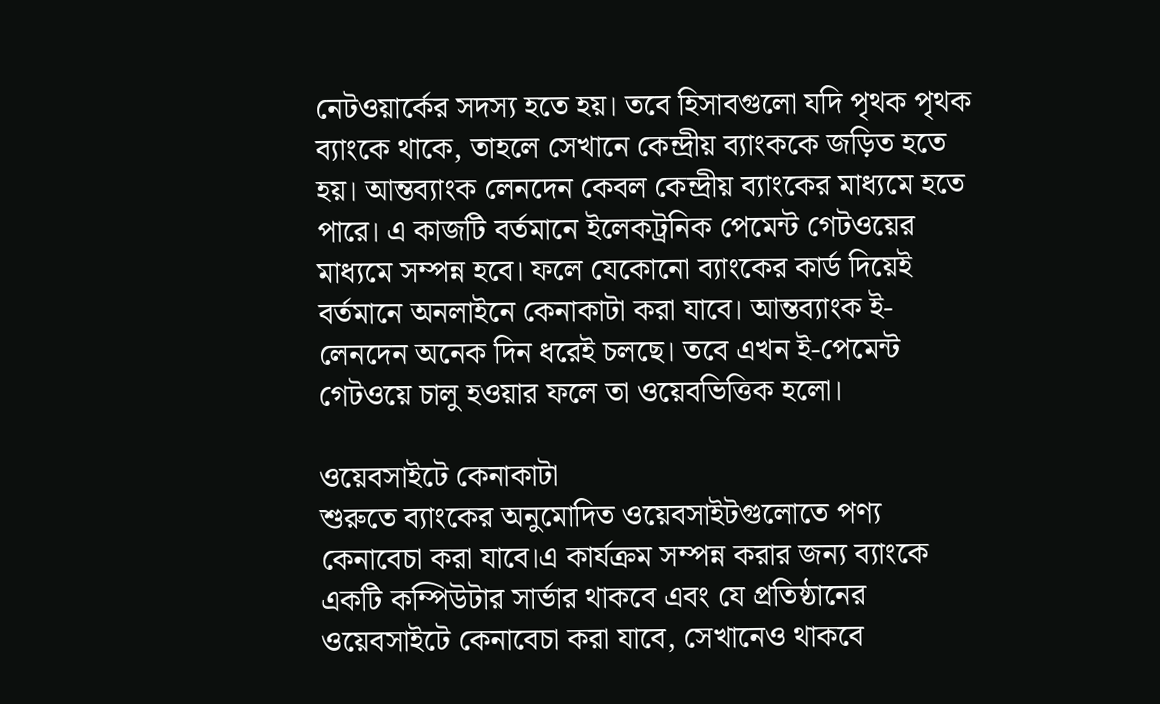নেটওয়ার্কের সদস্য হতে হয়। তবে হিসাবগুলো যদি পৃথক পৃথক ব্যাংকে থাকে, তাহলে সেখানে কেন্দ্রীয় ব্যাংককে জড়িত হতে হয়। আন্তব্যাংক লেনদেন কেবল কেন্দ্রীয় ব্যাংকের মাধ্যমে হতে পারে। এ কাজটি বর্তমানে ইলেকট্রনিক পেমেন্ট গেটওয়ের মাধ্যমে সম্পন্ন হবে। ফলে যেকোনো ব্যাংকের কার্ড দিয়েই বর্তমানে অনলাইনে কেনাকাটা করা যাবে। আন্তব্যাংক ই-লেনদেন অনেক দিন ধরেই চলছে। তবে এখন ই-পেমেন্ট গেটওয়ে চালু হওয়ার ফলে তা ওয়েবভিত্তিক হলো।

ওয়েবসাইটে কেনাকাটা
শুরুতে ব্যাংকের অনুমোদিত ওয়েবসাইটগুলোতে পণ্য কেনাবেচা করা যাবে।এ কার্যক্রম সম্পন্ন করার জন্য ব্যাংকে একটি কম্পিউটার সার্ভার থাকবে এবং যে প্রতিষ্ঠানের ওয়েবসাইটে কেনাবেচা করা যাবে, সেখানেও থাকবে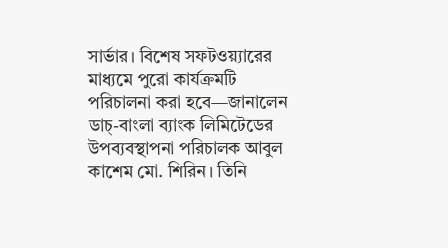সার্ভার। বিশেষ সফটওয়্যারের মাধ্যমে পুরো কার্যক্রমটি পরিচালনা করা হবে—জানালেন ডাচ্-বাংলা ব্যাংক লিমিটেডের উপব্যবস্থাপনা পরিচালক আবুল কাশেম মো. শিরিন। তিনি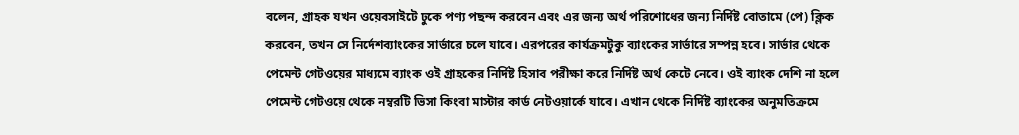বলেন, গ্রাহক যখন ওয়েবসাইটে ঢুকে পণ্য পছন্দ করবেন এবং এর জন্য অর্থ পরিশোধের জন্য নির্দিষ্ট বোতামে (পে) ক্লিক করবেন, তখন সে নির্দেশব্যাংকের সার্ভারে চলে যাবে। এরপরের কার্যক্রমটুকু ব্যাংকের সার্ভারে সম্পন্ন হবে। সার্ভার থেকে পেমেন্ট গেটওয়ের মাধ্যমে ব্যাংক ওই গ্রাহকের নির্দিষ্ট হিসাব পরীক্ষা করে নির্দিষ্ট অর্থ কেটে নেবে। ওই ব্যাংক দেশি না হলে পেমেন্ট গেটওয়ে থেকে নম্বরটি ভিসা কিংবা মাস্টার কার্ড নেটওয়ার্কে যাবে। এখান থেকে নির্দিষ্ট ব্যাংকের অনুমতিক্রমে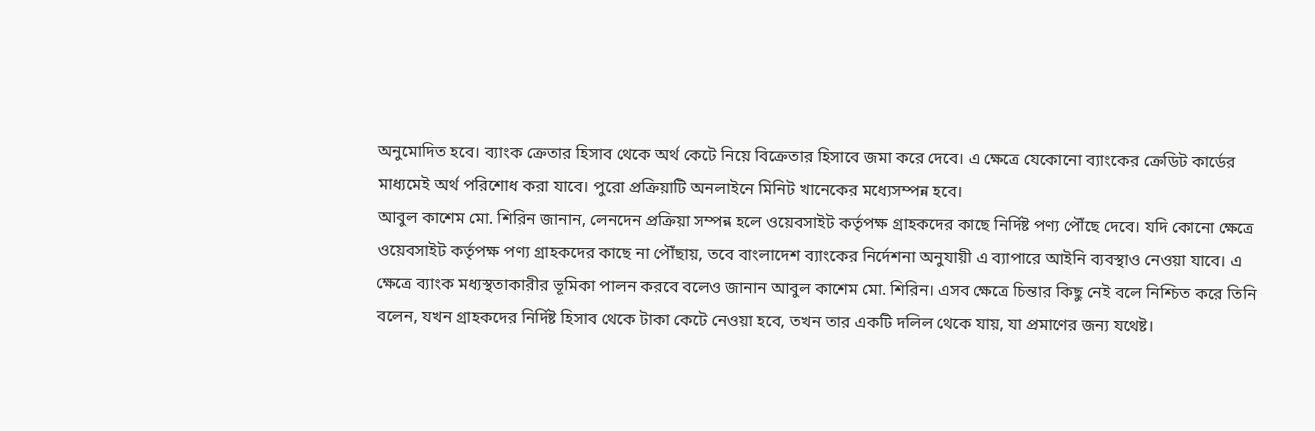অনুমোদিত হবে। ব্যাংক ক্রেতার হিসাব থেকে অর্থ কেটে নিয়ে বিক্রেতার হিসাবে জমা করে দেবে। এ ক্ষেত্রে যেকোনো ব্যাংকের ক্রেডিট কার্ডের মাধ্যমেই অর্থ পরিশোধ করা যাবে। পুরো প্রক্রিয়াটি অনলাইনে মিনিট খানেকের মধ্যেসম্পন্ন হবে।
আবুল কাশেম মো. শিরিন জানান, লেনদেন প্রক্রিয়া সম্পন্ন হলে ওয়েবসাইট কর্তৃপক্ষ গ্রাহকদের কাছে নির্দিষ্ট পণ্য পৌঁছে দেবে। যদি কোনো ক্ষেত্রে ওয়েবসাইট কর্তৃপক্ষ পণ্য গ্রাহকদের কাছে না পৌঁছায়, তবে বাংলাদেশ ব্যাংকের নির্দেশনা অনুযায়ী এ ব্যাপারে আইনি ব্যবস্থাও নেওয়া যাবে। এ ক্ষেত্রে ব্যাংক মধ্যস্থতাকারীর ভূমিকা পালন করবে বলেও জানান আবুল কাশেম মো. শিরিন। এসব ক্ষেত্রে চিন্তার কিছু নেই বলে নিশ্চিত করে তিনি বলেন, যখন গ্রাহকদের নির্দিষ্ট হিসাব থেকে টাকা কেটে নেওয়া হবে, তখন তার একটি দলিল থেকে যায়, যা প্রমাণের জন্য যথেষ্ট।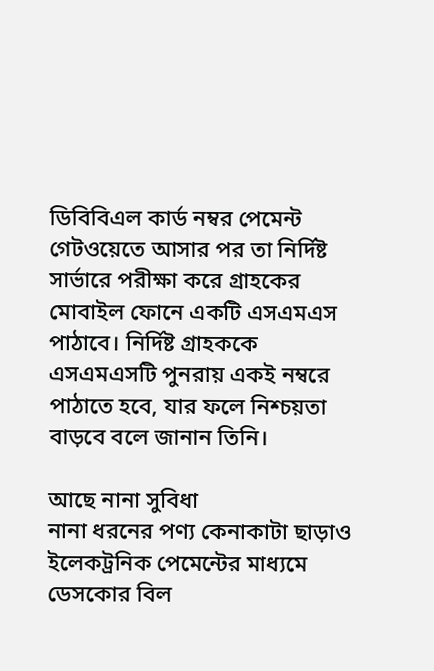ডিবিবিএল কার্ড নম্বর পেমেন্ট গেটওয়েতে আসার পর তা নির্দিষ্ট সার্ভারে পরীক্ষা করে গ্রাহকের মোবাইল ফোনে একটি এসএমএস পাঠাবে। নির্দিষ্ট গ্রাহককে এসএমএসটি পুনরায় একই নম্বরে পাঠাতে হবে, যার ফলে নিশ্চয়তা বাড়বে বলে জানান তিনি।

আছে নানা সুবিধা
নানা ধরনের পণ্য কেনাকাটা ছাড়াও ইলেকট্রনিক পেমেন্টের মাধ্যমে ডেসকোর বিল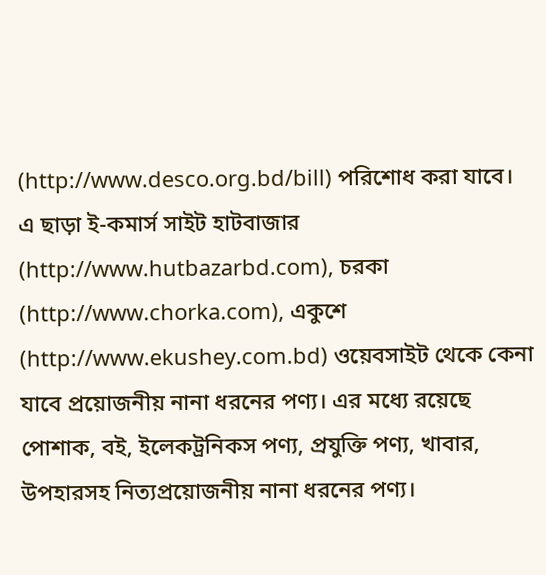(http://www.desco.org.bd/bill) পরিশোধ করা যাবে। এ ছাড়া ই-কমার্স সাইট হাটবাজার (http://www.hutbazarbd.com), চরকা (http://www.chorka.com), একুশে (http://www.ekushey.com.bd) ওয়েবসাইট থেকে কেনা যাবে প্রয়োজনীয় নানা ধরনের পণ্য। এর মধ্যে রয়েছে পোশাক, বই, ইলেকট্রনিকস পণ্য, প্রযুক্তি পণ্য, খাবার, উপহারসহ নিত্যপ্রয়োজনীয় নানা ধরনের পণ্য।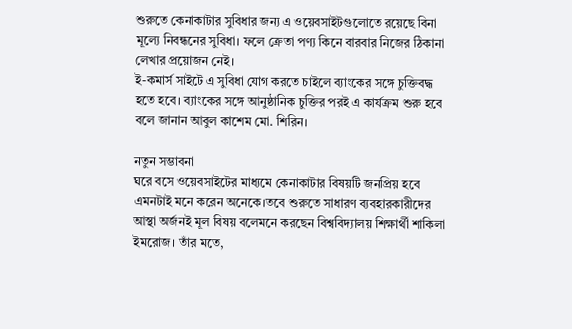শুরুতে কেনাকাটার সুবিধার জন্য এ ওয়েবসাইটগুলোতে রয়েছে বিনা মূল্যে নিবন্ধনের সুবিধা। ফলে ক্রেতা পণ্য কিনে বারবার নিজের ঠিকানা লেখার প্রয়োজন নেই।
ই-কমার্স সাইটে এ সুবিধা যোগ করতে চাইলে ব্যাংকের সঙ্গে চুক্তিবদ্ধ হতে হবে। ব্যাংকের সঙ্গে আনুষ্ঠানিক চুক্তির পরই এ কার্যক্রম শুরু হবে বলে জানান আবুল কাশেম মো. শিরিন।

নতুন সম্ভাবনা
ঘরে বসে ওয়েবসাইটের মাধ্যমে কেনাকাটার বিষয়টি জনপ্রিয় হবে এমনটাই মনে করেন অনেকে।তবে শুরুতে সাধারণ ব্যবহারকারীদের আস্থা অর্জনই মূল বিষয় বলেমনে করছেন বিশ্ববিদ্যালয় শিক্ষার্থী শাকিলা ইমরোজ। তাঁর মতে,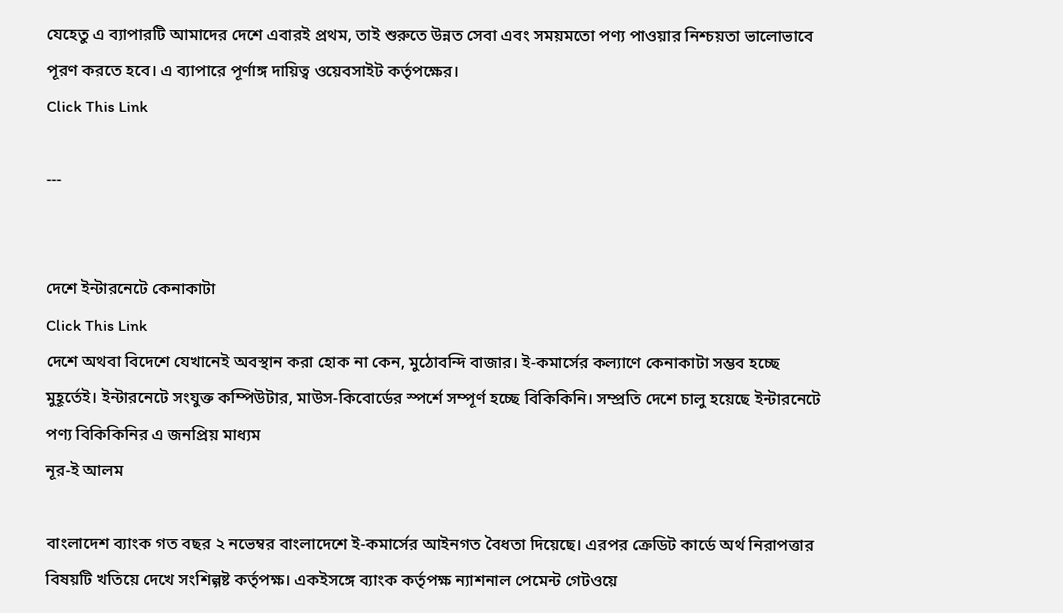যেহেতু এ ব্যাপারটি আমাদের দেশে এবারই প্রথম, তাই শুরুতে উন্নত সেবা এবং সময়মতো পণ্য পাওয়ার নিশ্চয়তা ভালোভাবে পূরণ করতে হবে। এ ব্যাপারে পূর্ণাঙ্গ দায়িত্ব ওয়েবসাইট কর্তৃপক্ষের।
Click This Link

---


দেশে ইন্টারনেটে কেনাকাটা
Click This Link
দেশে অথবা বিদেশে যেখানেই অবস্থান করা হোক না কেন, মুঠোবন্দি বাজার। ই-কমার্সের কল্যাণে কেনাকাটা সম্ভব হচ্ছে মুহূর্তেই। ইন্টারনেটে সংযুক্ত কম্পিউটার, মাউস-কিবোর্ডের স্পর্শে সম্পূর্ণ হচ্ছে বিকিকিনি। সম্প্রতি দেশে চালু হয়েছে ইন্টারনেটে পণ্য বিকিকিনির এ জনপ্রিয় মাধ্যম
নূর-ই আলম

বাংলাদেশ ব্যাংক গত বছর ২ নভেম্বর বাংলাদেশে ই-কমার্সের আইনগত বৈধতা দিয়েছে। এরপর ক্রেডিট কার্ডে অর্থ নিরাপত্তার বিষয়টি খতিয়ে দেখে সংশিল্গষ্ট কর্তৃপক্ষ। একইসঙ্গে ব্যাংক কর্তৃপক্ষ ন্যাশনাল পেমেন্ট গেটওয়ে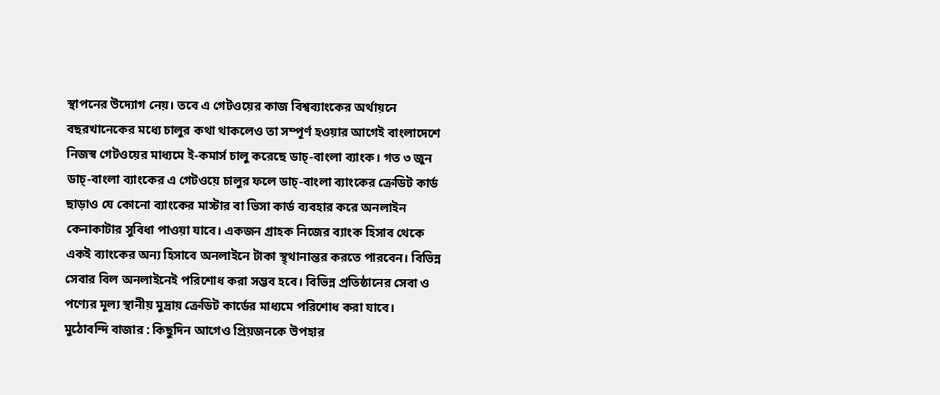স্থাপনের উদ্যোগ নেয়। তবে এ গেটওয়ের কাজ বিশ্বব্যাংকের অর্থায়নে বছরখানেকের মধ্যে চালুর কথা থাকলেও তা সম্পূর্ণ হওয়ার আগেই বাংলাদেশে নিজস্ব গেটওয়ের মাধ্যমে ই-কমার্স চালু করেছে ডাচ্-বাংলা ব্যাংক। গত ৩ জুন ডাচ্-বাংলা ব্যাংকের এ গেটওয়ে চালুর ফলে ডাচ্-বাংলা ব্যাংকের ক্রেডিট কার্ড ছাড়াও যে কোনো ব্যাংকের মাস্টার বা ভিসা কার্ড ব্যবহার করে অনলাইন কেনাকাটার সুবিধা পাওয়া যাবে। একজন গ্রাহক নিজের ব্যাংক হিসাব থেকে একই ব্যাংকের অন্য হিসাবে অনলাইনে টাকা স্থ্থানান্তর করতে পারবেন। বিভিন্ন সেবার বিল অনলাইনেই পরিশোধ করা সম্ভব হবে। বিভিন্ন প্রতিষ্ঠানের সেবা ও পণ্যের মূল্য স্থানীয় মুদ্রায় ক্রেডিট কার্ডের মাধ্যমে পরিশোধ করা যাবে।
মুঠোবন্দি বাজার : কিছুদিন আগেও প্রিয়জনকে উপহার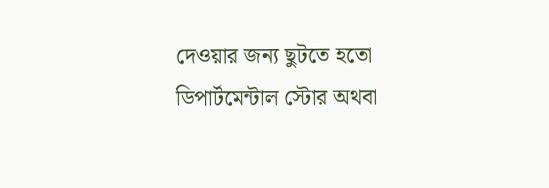দেওয়ার জন্য ছুটতে হতো ডিপার্টমেন্টাল স্টোর অথবা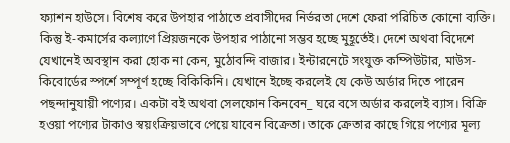ফ্যাশন হাউসে। বিশেষ করে উপহার পাঠাতে প্রবাসীদের নির্ভরতা দেশে ফেরা পরিচিত কোনো ব্যক্তি। কিন্তু ই-কমার্সের কল্যাণে প্রিয়জনকে উপহার পাঠানো সম্ভব হচ্ছে মুহূর্তেই। দেশে অথবা বিদেশে যেখানেই অবস্থান করা হোক না কেন, মুঠোবন্দি বাজার। ইন্টারনেটে সংযুক্ত কম্পিউটার, মাউস-কিবোর্ডের স্পর্শে সম্পূর্ণ হচ্ছে বিকিকিনি। যেখানে ইচ্ছে করলেই যে কেউ অর্ডার দিতে পারেন পছন্দানুযায়ী পণ্যের। একটা বই অথবা সেলফোন কিনবেন_ ঘরে বসে অর্ডার করলেই ব্যাস। বিক্রি হওয়া পণ্যের টাকাও স্বয়ংক্রিয়ভাবে পেয়ে যাবেন বিক্রেতা। তাকে ক্রেতার কাছে গিয়ে পণ্যের মূল্য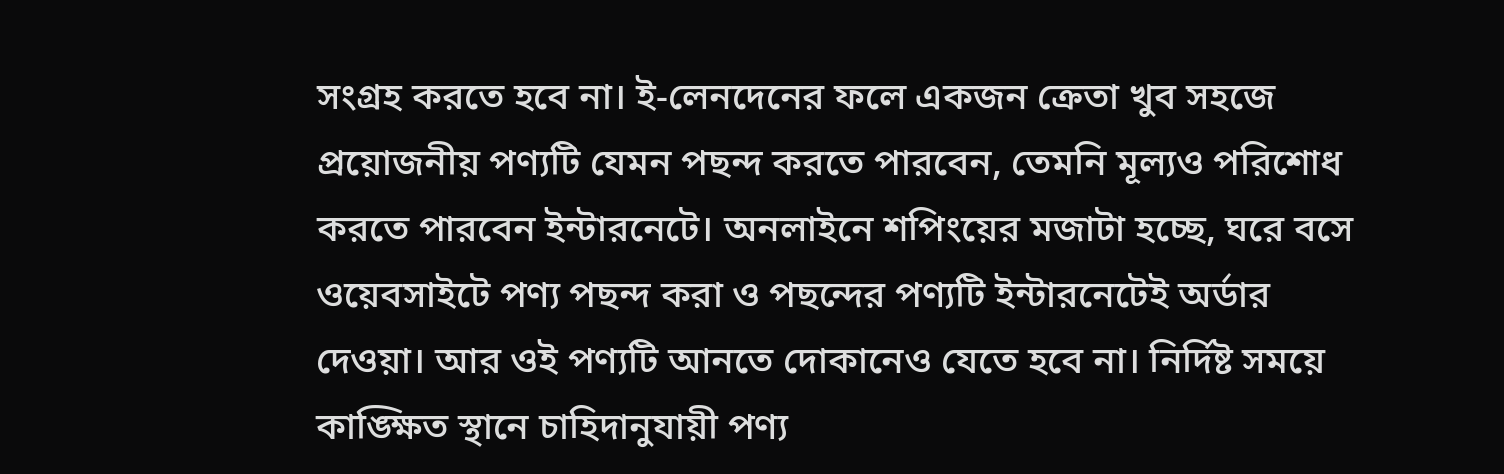সংগ্রহ করতে হবে না। ই-লেনদেনের ফলে একজন ক্রেতা খুব সহজে প্রয়োজনীয় পণ্যটি যেমন পছন্দ করতে পারবেন, তেমনি মূল্যও পরিশোধ করতে পারবেন ইন্টারনেটে। অনলাইনে শপিংয়ের মজাটা হচ্ছে, ঘরে বসে ওয়েবসাইটে পণ্য পছন্দ করা ও পছন্দের পণ্যটি ইন্টারনেটেই অর্ডার দেওয়া। আর ওই পণ্যটি আনতে দোকানেও যেতে হবে না। নির্দিষ্ট সময়ে কাঙ্ক্ষিত স্থানে চাহিদানুযায়ী পণ্য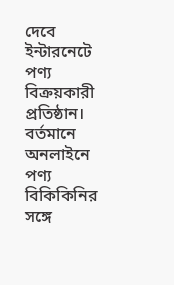দেবে ইন্টারনেটে পণ্য বিক্রয়কারী প্রতিষ্ঠান। বর্তমানে অনলাইনে পণ্য বিকিকিনির সঙ্গে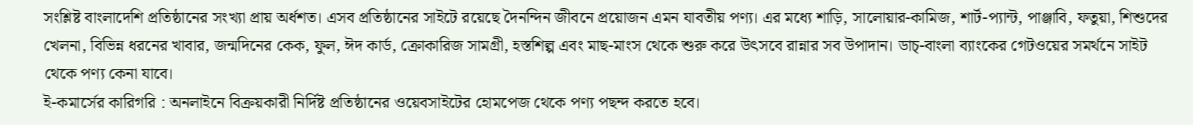সংশ্লিষ্ট বাংলাদেশি প্রতিষ্ঠানের সংখ্যা প্রায় অর্ধশত। এসব প্রতিষ্ঠানের সাইটে রয়েছে দৈনন্দিন জীবনে প্রয়োজন এমন যাবতীয় পণ্য। এর মধ্যে শাড়ি, সালোয়ার-কামিজ, শার্ট-প্যান্ট, পাঞ্জাবি, ফতুয়া, শিশুদের খেলনা, বিভিন্ন ধরনের খাবার, জন্মদিনের কেক, ফুল, ঈদ কার্ড, ক্রোকারিজ সামগ্রী, হস্তশিল্প এবং মাছ-মাংস থেকে শুরু করে উৎসবে রান্নার সব উপাদান। ডাচ্-বাংলা ব্যাংকের গেটওয়ের সমর্থনে সাইট থেকে পণ্য কেনা যাবে।
ই-কমার্সের কারিগরি : অনলাইনে বিক্রয়কারী নির্দিষ্ট প্রতিষ্ঠানের ওয়েবসাইটের হোমপেজ থেকে পণ্য পছন্দ করতে হবে।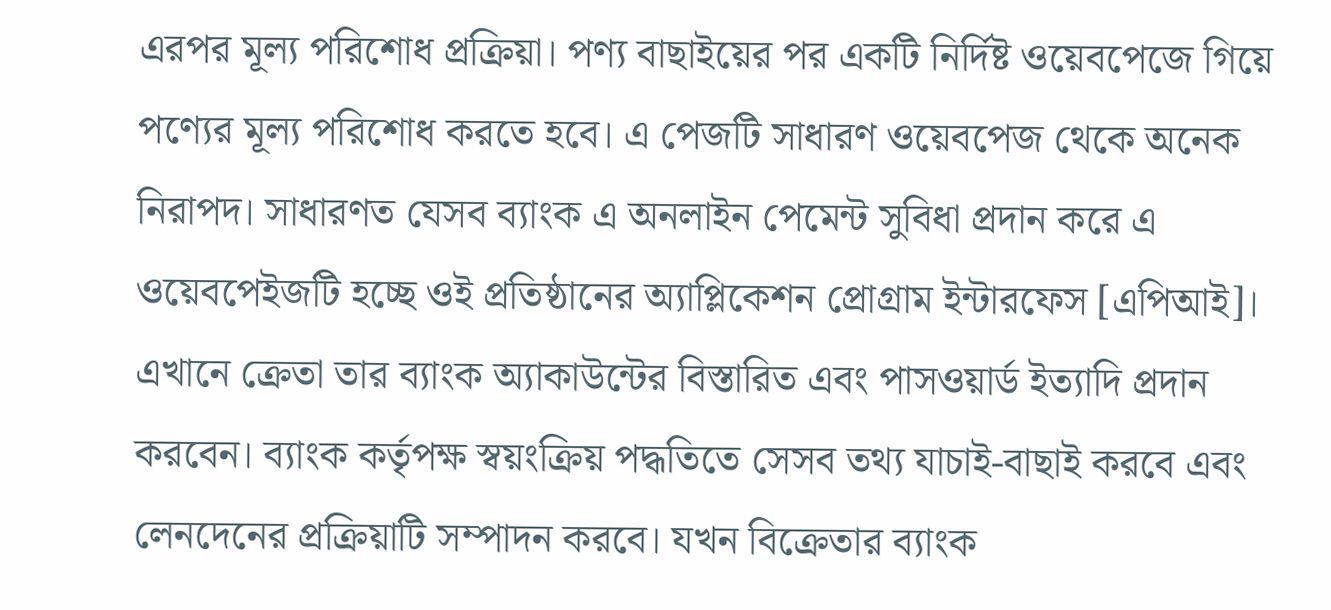এরপর মূল্য পরিশোধ প্রক্রিয়া। পণ্য বাছাইয়ের পর একটি নির্দিষ্ট ওয়েবপেজে গিয়ে পণ্যের মূল্য পরিশোধ করতে হবে। এ পেজটি সাধারণ ওয়েবপেজ থেকে অনেক নিরাপদ। সাধারণত যেসব ব্যাংক এ অনলাইন পেমেন্ট সুবিধা প্রদান করে এ ওয়েবপেইজটি হচ্ছে ওই প্রতিষ্ঠানের অ্যাপ্লিকেশন প্রোগ্রাম ইন্টারফেস [এপিআই]। এখানে ক্রেতা তার ব্যাংক অ্যাকাউন্টের বিস্তারিত এবং পাসওয়ার্ড ইত্যাদি প্রদান করবেন। ব্যাংক কর্তৃপক্ষ স্বয়ংক্রিয় পদ্ধতিতে সেসব তথ্য যাচাই-বাছাই করবে এবং লেনদেনের প্রক্রিয়াটি সম্পাদন করবে। যখন বিক্রেতার ব্যাংক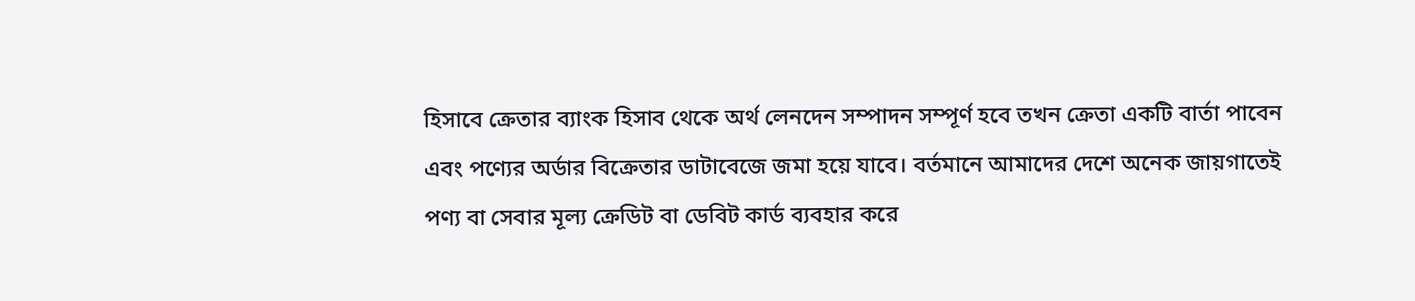হিসাবে ক্রেতার ব্যাংক হিসাব থেকে অর্থ লেনদেন সম্পাদন সম্পূর্ণ হবে তখন ক্রেতা একটি বার্তা পাবেন এবং পণ্যের অর্ডার বিক্রেতার ডাটাবেজে জমা হয়ে যাবে। বর্তমানে আমাদের দেশে অনেক জায়গাতেই পণ্য বা সেবার মূল্য ক্রেডিট বা ডেবিট কার্ড ব্যবহার করে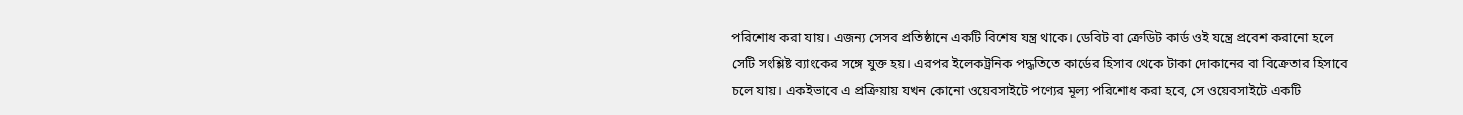পরিশোধ করা যায়। এজন্য সেসব প্রতিষ্ঠানে একটি বিশেষ যন্ত্র থাকে। ডেবিট বা ক্রেডিট কার্ড ওই যন্ত্রে প্রবেশ করানো হলে সেটি সংশ্লিষ্ট ব্যাংকের সঙ্গে যুক্ত হয়। এরপর ইলেকট্রনিক পদ্ধতিতে কার্ডের হিসাব থেকে টাকা দোকানের বা বিক্রেতার হিসাবে চলে যায়। একইভাবে এ প্রক্রিয়ায় যখন কোনো ওয়েবসাইটে পণ্যের মূল্য পরিশোধ করা হবে, সে ওয়েবসাইটে একটি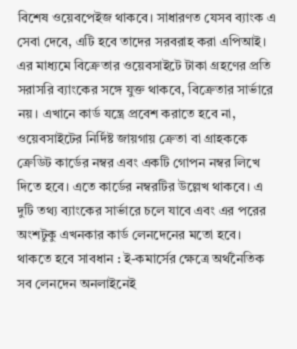বিশেষ ওয়েবপেইজ থাকবে। সাধারণত যেসব ব্যাংক এ সেবা দেবে, এটি হবে তাদের সরবরাহ করা এপিআই। এর মাধ্যমে বিক্রেতার ওয়েবসাইটে টাকা গ্রহণের প্রতি সরাসরি ব্যাংকের সঙ্গে যুক্ত থাকবে, বিক্রেতার সার্ভারে নয়। এখানে কার্ড যন্ত্রে প্রবেশ করাতে হবে না, ওয়েবসাইটের নির্দিষ্ট জায়গায় ক্রেতা বা গ্রাহককে ক্রেডিট কার্ডের নম্বর এবং একটি গোপন নম্বর লিখে দিতে হবে। এতে কার্ডের নম্বরটির উল্লেখ থাকবে। এ দুটি তথ্য ব্যাংকের সার্ভারে চলে যাবে এবং এর পরের অংশটুকু এখনকার কার্ড লেনদেনের মতো হবে।
থাকতে হবে সাবধান : ই-কমার্সের ক্ষেত্রে অর্থনৈতিক সব লেনদেন অনলাইনেই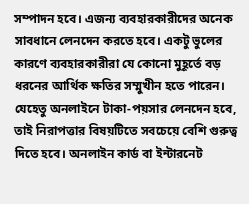সম্পাদন হবে। এজন্য ব্যবহারকারীদের অনেক সাবধানে লেনদেন করতে হবে। একটু ভুলের কারণে ব্যবহারকারীরা যে কোনো মুহূর্তে বড় ধরনের আর্থিক ক্ষতির সম্মুখীন হতে পারেন। যেহেতু অনলাইনে টাকা-পয়সার লেনদেন হবে, তাই নিরাপত্তার বিষয়টিতে সবচেয়ে বেশি গুরুত্ব দিতে হবে। অনলাইন কার্ড বা ইন্টারনেট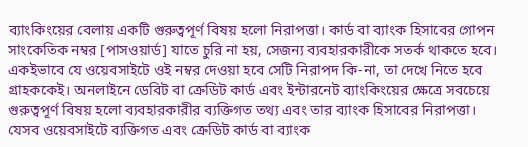ব্যাংকিংয়ের বেলায় একটি গুরুত্বপূর্ণ বিষয় হলো নিরাপত্তা। কার্ড বা ব্যাংক হিসাবের গোপন সাংকেতিক নম্বর [পাসওয়ার্ড] যাতে চুরি না হয়, সেজন্য ব্যবহারকারীকে সতর্ক থাকতে হবে। একইভাবে যে ওয়েবসাইটে ওই নম্বর দেওয়া হবে সেটি নিরাপদ কি-না, তা দেখে নিতে হবে গ্রাহককেই। অনলাইনে ডেবিট বা ক্রেডিট কার্ড এবং ইন্টারনেট ব্যাংকিংয়ের ক্ষেত্রে সবচেয়ে গুরুত্বপূর্ণ বিষয় হলো ব্যবহারকারীর ব্যক্তিগত তথ্য এবং তার ব্যাংক হিসাবের নিরাপত্তা। যেসব ওয়েবসাইটে ব্যক্তিগত এবং ক্রেডিট কার্ড বা ব্যাংক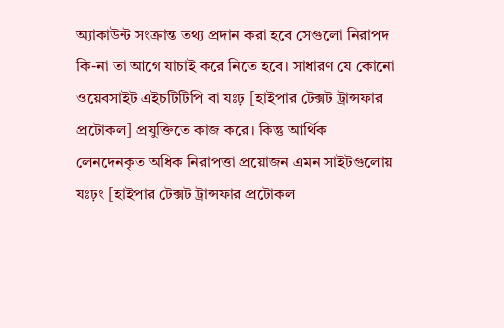অ্যাকাউন্ট সংক্রান্ত তথ্য প্রদান করা হবে সেগুলো নিরাপদ কি-না তা আগে যাচাই করে নিতে হবে। সাধারণ যে কোনো ওয়েবসাইট এইচটিটিপি বা যঃঢ় [হাইপার টেক্সট ট্রান্সফার প্রটোকল] প্রযুক্তিতে কাজ করে। কিন্তু আর্থিক লেনদেনকৃত অধিক নিরাপত্তা প্রয়োজন এমন সাইটগুলোয় যঃঢ়ং [হাইপার টেক্সট ট্রান্সফার প্রটোকল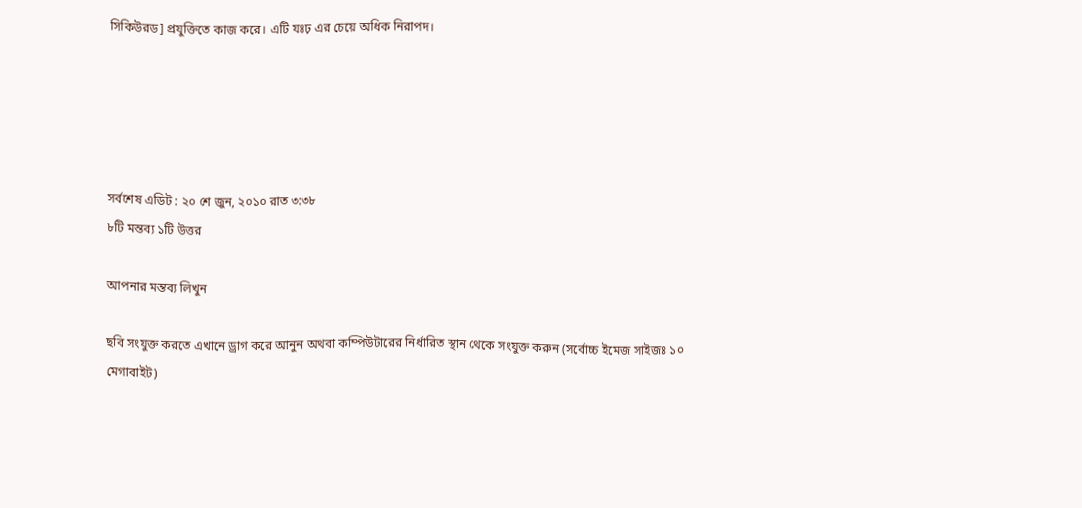সিকিউরড] প্রযুক্তিতে কাজ করে। এটি যঃঢ় এর চেয়ে অধিক নিরাপদ।





সর্বশেষ এডিট : ২০ শে জুন, ২০১০ রাত ৩:৩৮
৮টি মন্তব্য ১টি উত্তর

আপনার মন্তব্য লিখুন

ছবি সংযুক্ত করতে এখানে ড্রাগ করে আনুন অথবা কম্পিউটারের নির্ধারিত স্থান থেকে সংযুক্ত করুন (সর্বোচ্চ ইমেজ সাইজঃ ১০ মেগাবাইট)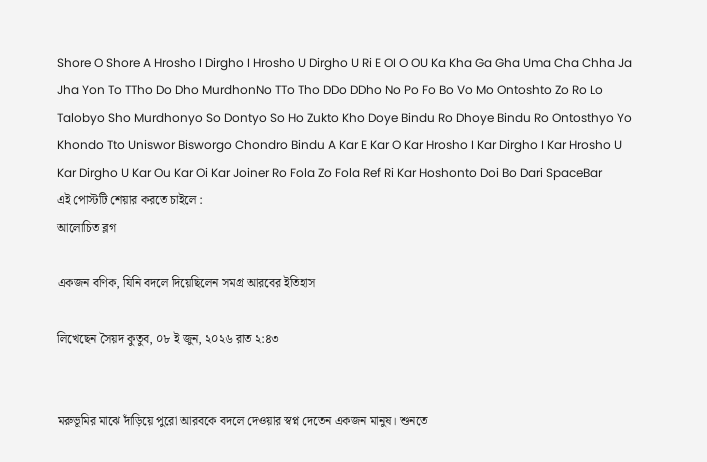Shore O Shore A Hrosho I Dirgho I Hrosho U Dirgho U Ri E OI O OU Ka Kha Ga Gha Uma Cha Chha Ja Jha Yon To TTho Do Dho MurdhonNo TTo Tho DDo DDho No Po Fo Bo Vo Mo Ontoshto Zo Ro Lo Talobyo Sho Murdhonyo So Dontyo So Ho Zukto Kho Doye Bindu Ro Dhoye Bindu Ro Ontosthyo Yo Khondo Tto Uniswor Bisworgo Chondro Bindu A Kar E Kar O Kar Hrosho I Kar Dirgho I Kar Hrosho U Kar Dirgho U Kar Ou Kar Oi Kar Joiner Ro Fola Zo Fola Ref Ri Kar Hoshonto Doi Bo Dari SpaceBar
এই পোস্টটি শেয়ার করতে চাইলে :
আলোচিত ব্লগ

একজন বণিক, যিনি বদলে দিয়েছিলেন সমগ্র আরবের ইতিহাস

লিখেছেন সৈয়দ কুতুব, ০৮ ই জুন, ২০২৬ রাত ২:৪৩


মরুভূমির মাঝে দাঁড়িয়ে পুরো আরবকে বদলে দেওয়ার স্বপ্ন দেতেন একজন মানুষ। শুনতে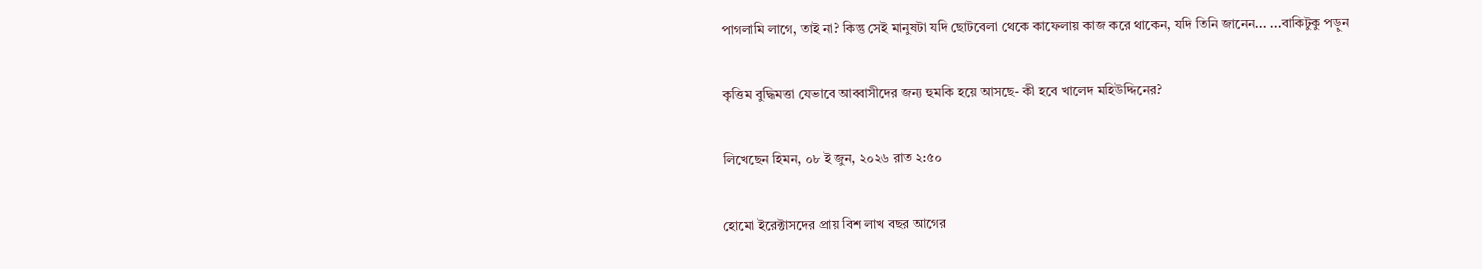পাগলামি লাগে, তাই না? কিন্তু সেই মানুষটা যদি ছোটবেলা থেকে কাফেলায় কাজ করে থাকেন, যদি তিনি জানেন... ...বাকিটুকু পড়ুন

কৃত্তিম বুদ্ধিমত্তা যেভাবে আব্বাসীদের জন্য হুমকি হয়ে আসছে- কী হবে খালেদ মহিউদ্দিনের?

লিখেছেন হিমন, ০৮ ই জুন, ২০২৬ রাত ২:৫০

হোমো ইরেক্টাসদের প্রায় বিশ লাখ বছর আগের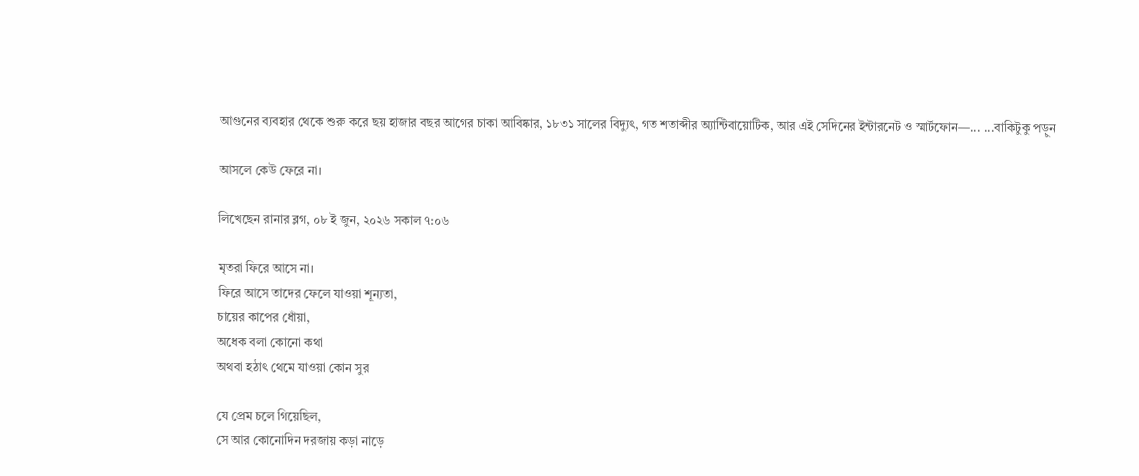আগুনের ব্যবহার থেকে শুরু করে ছয় হাজার বছর আগের চাকা আবিষ্কার, ১৮৩১ সালের বিদ্যুৎ, গত শতাব্দীর অ্যান্টিবায়োটিক, আর এই সেদিনের ইন্টারনেট ও স্মার্টফোন—... ...বাকিটুকু পড়ুন

আসলে কেউ ফেরে না।

লিখেছেন রানার ব্লগ, ০৮ ই জুন, ২০২৬ সকাল ৭:০৬

মৃতরা ফিরে আসে না।
ফিরে আসে তাদের ফেলে যাওয়া শূন্যতা,
চায়ের কাপের ধোঁয়া,
অধেক বলা কোনো কথা
অথবা হঠাৎ থেমে যাওয়া কোন সুর

যে প্রেম চলে গিয়েছিল,
সে আর কোনোদিন দরজায় কড়া নাড়ে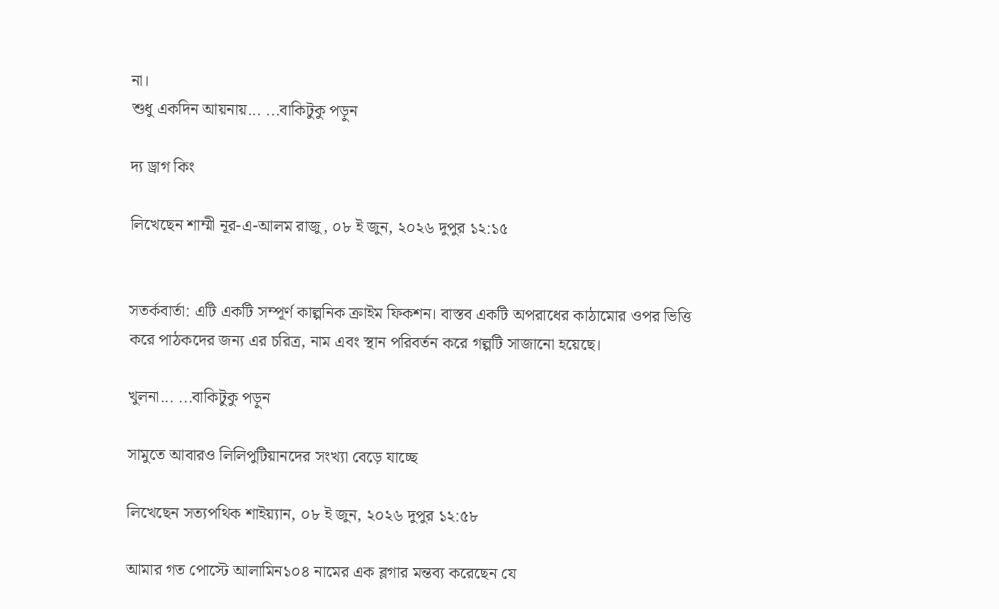না।
শুধু একদিন আয়নায়... ...বাকিটুকু পড়ুন

দ্য ড্রাগ কিং

লিখেছেন শাম্মী নূর-এ-আলম রাজু, ০৮ ই জুন, ২০২৬ দুপুর ১২:১৫


সতর্কবার্তা: এটি একটি সম্পূর্ণ কাল্পনিক ক্রাইম ফিকশন। বাস্তব একটি অপরাধের কাঠামোর ওপর ভিত্তি করে পাঠকদের জন্য এর চরিত্র, নাম এবং স্থান পরিবর্তন করে গল্পটি সাজানো হয়েছে।

খুলনা... ...বাকিটুকু পড়ুন

সামুতে আবারও লিলিপুটিয়ানদের সংখ্যা বেড়ে যাচ্ছে

লিখেছেন সত্যপথিক শাইয়্যান, ০৮ ই জুন, ২০২৬ দুপুর ১২:৫৮

আমার গত পোস্টে আলামিন১০৪ নামের এক ব্লগার মন্তব্য করেছেন যে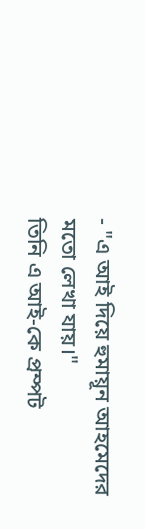- "এ আই দিয়ে হুমায়ূন আহমেদের মতো লেখা যায়।"
তিনি এ আই-কে প্রম্পট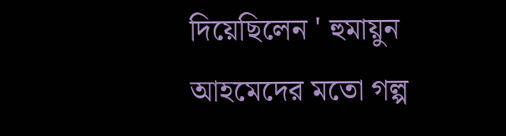দিয়েছিলেন ' হুমায়ুন আহমেদের মতো গল্প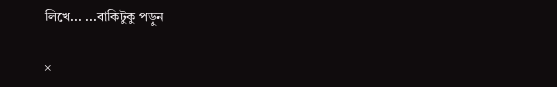লিখে... ...বাকিটুকু পড়ুন

×